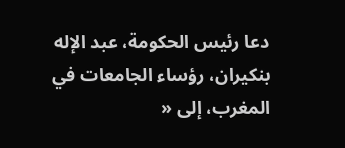دعا رئيس الحكومة، عبد الإله بنكيران، رؤساء الجامعات في المغرب، إلى «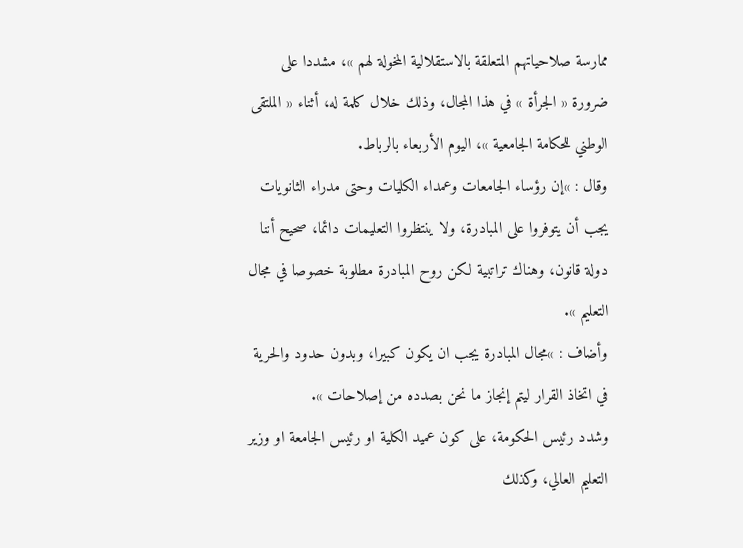ممارسة صلاحياتهم المتعلقة بالاستقلالية المخولة لهم »، مشددا على ضرورة « الجرأة » في هذا المجال، وذلك خلال كلمة له، أثناء « الملتقى الوطني للحكامة الجامعية »، اليوم الأربعاء بالرباط.
وقال : »إن رؤساء الجامعات وعمداء الكليات وحتى مدراء الثانويات يجب أن يتوفروا على المبادرة، ولا ينتظروا التعليمات دائما، صحيح أننا دولة قانون، وهناك تراتبية لكن روح المبادرة مطلوبة خصوصا في مجال التعليم ».
وأضاف : »مجال المبادرة يجب ان يكون كبيرا، وبدون حدود والحرية في اتخاذ القرار ليتم إنجاز ما نحن بصدده من إصلاحات ».
وشدد رئيس الحكومة، على كون عميد الكلية او رئيس الجامعة او وزير التعليم العالي، وكذلك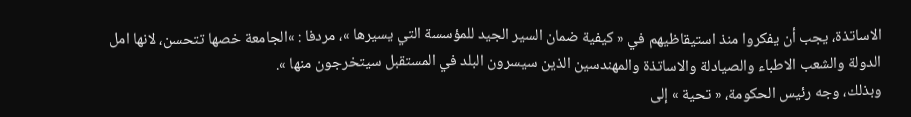الاساتذة، يجب أن يفكروا منذ استيقاظيهم في « كيفية ضمان السير الجيد للمؤسسة التي يسيرها »، مردفا : »الجامعة خصها تتحسن، لانها امل الدولة والشعب الاطباء والصيادلة والاساتذة والمهندسين الذين سيسرون البلد في المستقبل سيتخرجون منها ».
وبذلك، وجه رئيس الحكومة، « تحية » إلى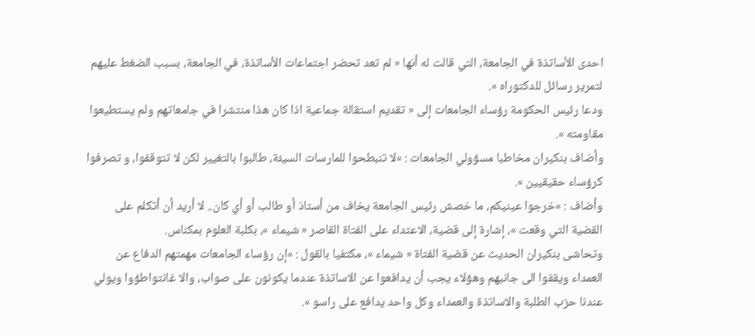احدى الأساتذة في الجامعة، التي قالت له أنها « لم تعد تحضر اجتماعات الأساتذة، في الجامعة، بسبب الضغط عليهم لتمرير رسائل للدكتوراه ».
ودعا رئيس الحكومة رؤساء الجامعات إلى « تقديم استقالة جماعية اذا كان هذا منتشرا في جامعاتهم ولم يستطيعوا مقاومته ».
وأضاف بنكيران مخاطبا مسؤولي الجامعات : »لا تنبطحوا للمارسات السيئة، طالبوا بالتغيير لكن لا تتوقفوا، و تصرفوا كرؤساء حقيقيين ».
وأضاف : »خرجوا عينيكم، ما خصش رئيس الجامعة يخاف من أستاذ أو طالب أو أي كان.. لا أريد أن أتكلم على القضية التي وقعت »، إشارة إلى قضية، الاعتداء على الفتاة القاصر « شيماء »، بكلبة العلوم بمكناس.
وتحاشى بنكيران الحديث عن قضية الفتاة « شيماء »، مكتفيا بالقول : »إن رؤساء الجامعات مهمتهم الدفاع عن العمداء ويقفوا الى جانبهم وهؤلاء يجب أن يدافعوا عن الاساتذة عندما يكونون على صواب، والا غانتواطؤوا ويولي عندنا حزب الطلبة والاساتذة والعمداء وكل واحد يدافع على راسو ».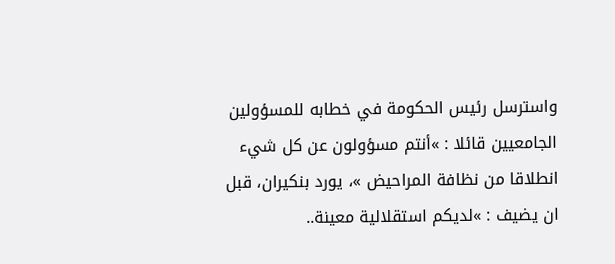واسترسل رئيس الحكومة في خطابه للمسؤولين الجامعيين قائلا : »أنتم مسؤولون عن كل شيء انطلاقا من نظافة المراحيض »، يورد بنكيران، قبل ان يضيف : »لديكم استقلالية معينة..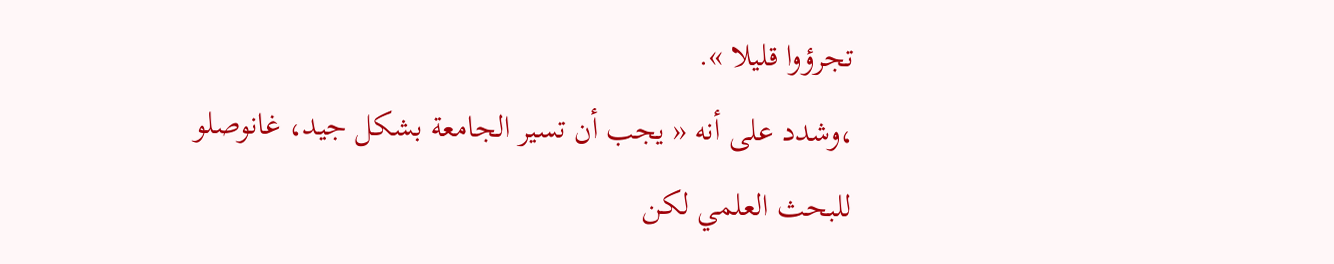تجرؤوا قليلا ».
،وشدد على أنه « يجب أن تسير الجامعة بشكل جيد، غانوصلو للبحث العلمي لكن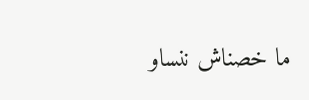ما خصناش ننساو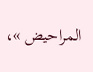المراحيض »،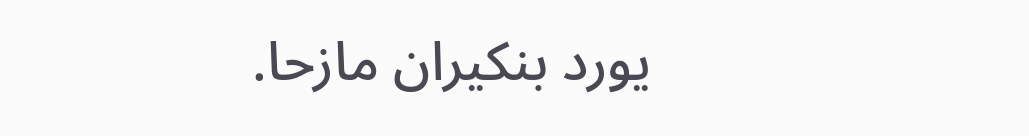يورد بنكيران مازحا.